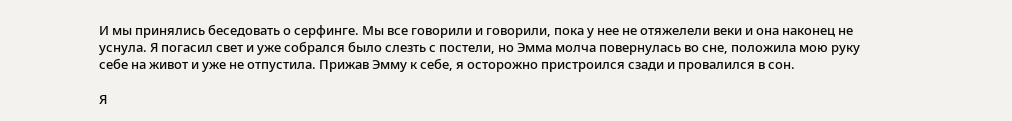И мы принялись беседовать о серфинге. Мы все говорили и говорили, пока у нее не отяжелели веки и она наконец не уснула. Я погасил свет и уже собрался было слезть с постели, но Эмма молча повернулась во сне, положила мою руку себе на живот и уже не отпустила. Прижав Эмму к себе, я осторожно пристроился сзади и провалился в сон.

Я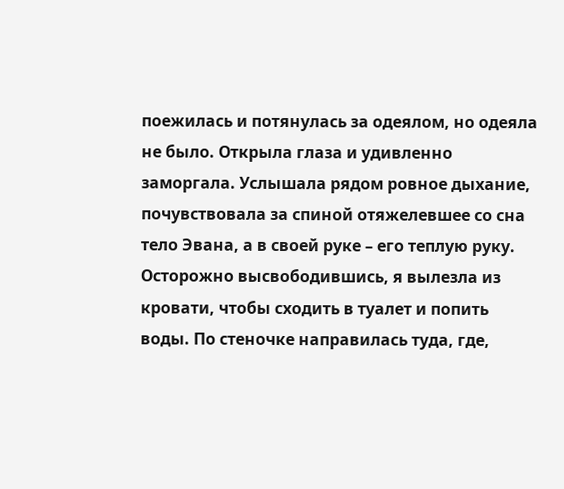поежилась и потянулась за одеялом, но одеяла не было. Открыла глаза и удивленно заморгала. Услышала рядом ровное дыхание, почувствовала за спиной отяжелевшее со сна тело Эвана, а в своей руке – его теплую руку. Осторожно высвободившись, я вылезла из кровати, чтобы сходить в туалет и попить воды. По стеночке направилась туда, где,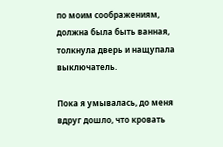по моим соображениям, должна была быть ванная, толкнула дверь и нащупала выключатель.

Пока я умывалась, до меня вдруг дошло, что кровать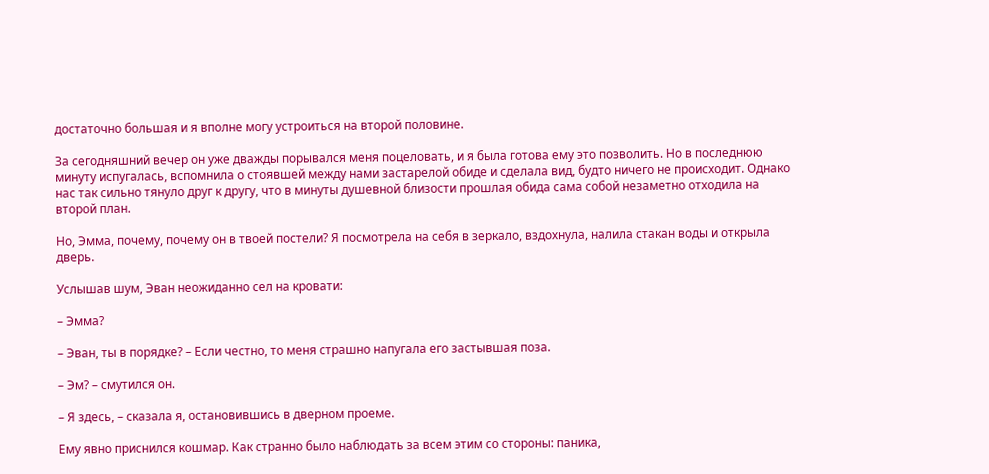достаточно большая и я вполне могу устроиться на второй половине.

За сегодняшний вечер он уже дважды порывался меня поцеловать, и я была готова ему это позволить. Но в последнюю минуту испугалась, вспомнила о стоявшей между нами застарелой обиде и сделала вид, будто ничего не происходит. Однако нас так сильно тянуло друг к другу, что в минуты душевной близости прошлая обида сама собой незаметно отходила на второй план.

Но, Эмма, почему, почему он в твоей постели? Я посмотрела на себя в зеркало, вздохнула, налила стакан воды и открыла дверь.

Услышав шум, Эван неожиданно сел на кровати:

– Эмма?

– Эван, ты в порядке? – Если честно, то меня страшно напугала его застывшая поза.

– Эм? – смутился он.

– Я здесь, – сказала я, остановившись в дверном проеме.

Ему явно приснился кошмар. Как странно было наблюдать за всем этим со стороны: паника,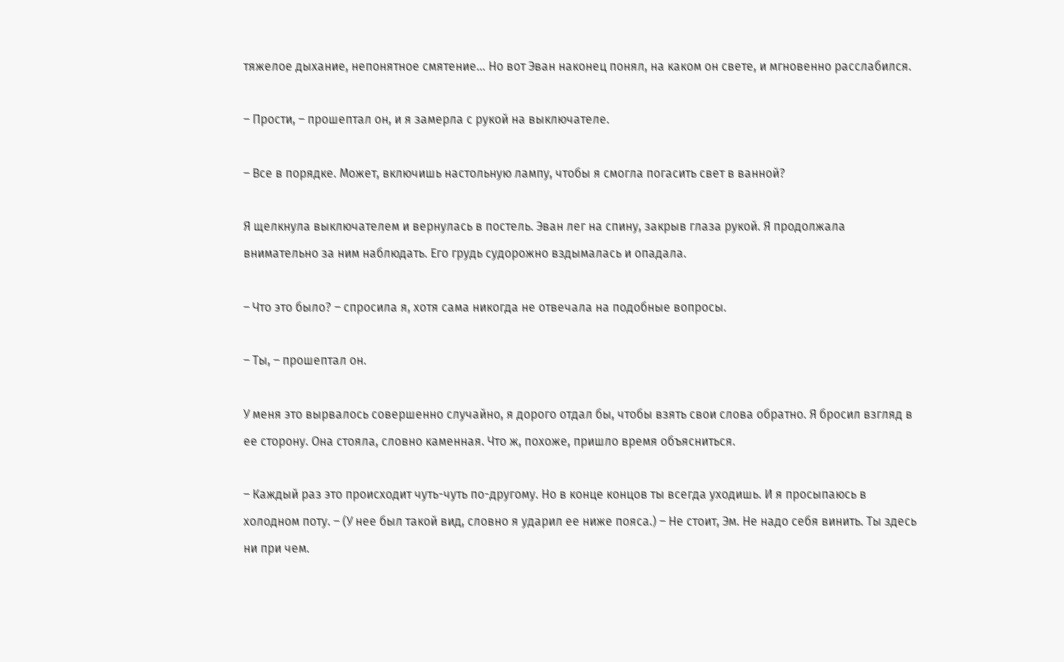тяжелое дыхание, непонятное смятение… Но вот Эван наконец понял, на каком он свете, и мгновенно расслабился.

– Прости, – прошептал он, и я замерла с рукой на выключателе.

– Все в порядке. Может, включишь настольную лампу, чтобы я смогла погасить свет в ванной?

Я щелкнула выключателем и вернулась в постель. Эван лег на спину, закрыв глаза рукой. Я продолжала внимательно за ним наблюдать. Его грудь судорожно вздымалась и опадала.

– Что это было? – спросила я, хотя сама никогда не отвечала на подобные вопросы.

– Ты, – прошептал он.

У меня это вырвалось совершенно случайно, я дорого отдал бы, чтобы взять свои слова обратно. Я бросил взгляд в ее сторону. Она стояла, словно каменная. Что ж, похоже, пришло время объясниться.

– Каждый раз это происходит чуть-чуть по-другому. Но в конце концов ты всегда уходишь. И я просыпаюсь в холодном поту. – (У нее был такой вид, словно я ударил ее ниже пояса.) – Не стоит, Эм. Не надо себя винить. Ты здесь ни при чем.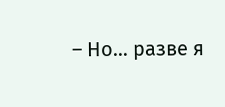– Но… разве я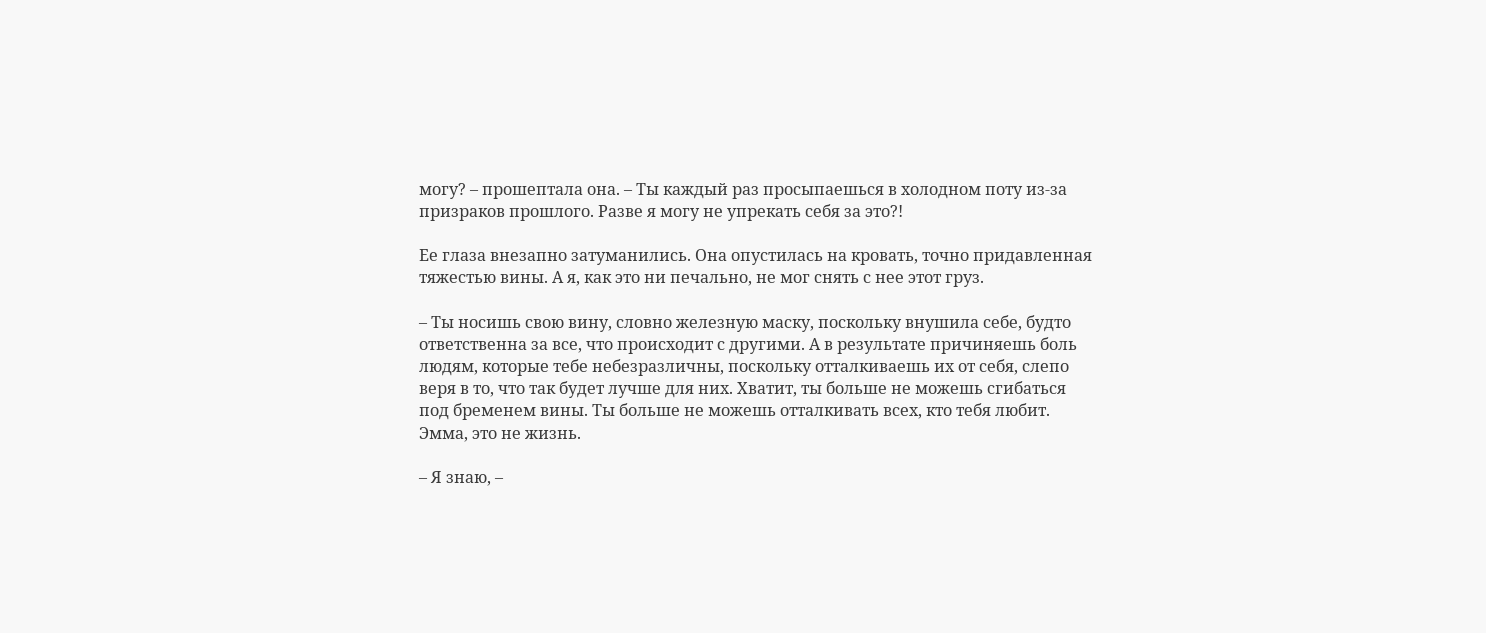могу? – прошептала она. – Ты каждый раз просыпаешься в холодном поту из-за призраков прошлого. Разве я могу не упрекать себя за это?!

Ее глаза внезапно затуманились. Она опустилась на кровать, точно придавленная тяжестью вины. А я, как это ни печально, не мог снять с нее этот груз.

– Ты носишь свою вину, словно железную маску, поскольку внушила себе, будто ответственна за все, что происходит с другими. А в результате причиняешь боль людям, которые тебе небезразличны, поскольку отталкиваешь их от себя, слепо веря в то, что так будет лучше для них. Хватит, ты больше не можешь сгибаться под бременем вины. Ты больше не можешь отталкивать всех, кто тебя любит. Эмма, это не жизнь.

– Я знаю, –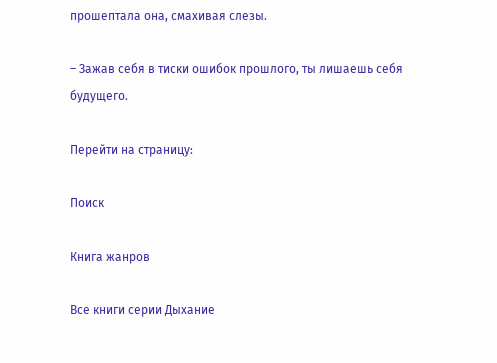прошептала она, смахивая слезы.

– Зажав себя в тиски ошибок прошлого, ты лишаешь себя будущего.

Перейти на страницу:

Поиск

Книга жанров

Все книги серии Дыхание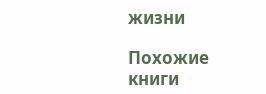жизни

Похожие книги